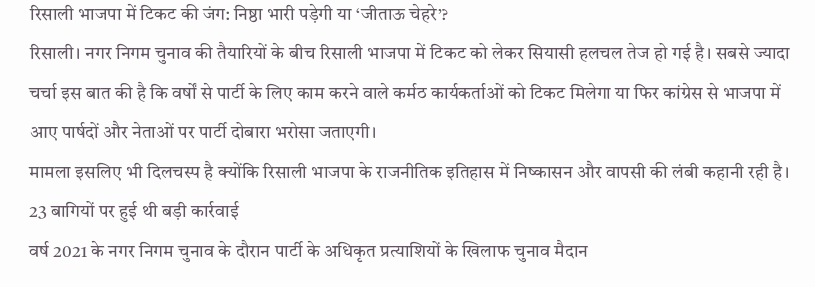रिसाली भाजपा में टिकट की जंग: निष्ठा भारी पड़ेगी या ‘जीताऊ चेहरे’?
रिसाली। नगर निगम चुनाव की तैयारियों के बीच रिसाली भाजपा में टिकट को लेकर सियासी हलचल तेज हो गई है। सबसे ज्यादा चर्चा इस बात की है कि वर्षों से पार्टी के लिए काम करने वाले कर्मठ कार्यकर्ताओं को टिकट मिलेगा या फिर कांग्रेस से भाजपा में आए पार्षदों और नेताओं पर पार्टी दोबारा भरोसा जताएगी।
मामला इसलिए भी दिलचस्प है क्योंकि रिसाली भाजपा के राजनीतिक इतिहास में निष्कासन और वापसी की लंबी कहानी रही है।
23 बागियों पर हुई थी बड़ी कार्रवाई
वर्ष 2021 के नगर निगम चुनाव के दौरान पार्टी के अधिकृत प्रत्याशियों के खिलाफ चुनाव मैदान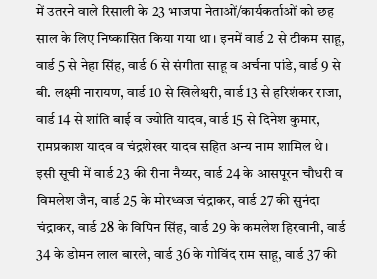में उतरने वाले रिसाली के 23 भाजपा नेताओं/कार्यकर्ताओं को छह साल के लिए निष्कासित किया गया था। इनमें वार्ड 2 से टीकम साहू, वार्ड 5 से नेहा सिंह, वार्ड 6 से संगीता साहू व अर्चना पांडे, वार्ड 9 से बी. लक्ष्मी नारायण, वार्ड 10 से खिलेश्वरी, वार्ड 13 से हरिशंकर राजा, वार्ड 14 से शांति बाई व ज्योति यादव, वार्ड 15 से दिनेश कुमार, रामप्रकाश यादव व चंद्रशेखर यादव सहित अन्य नाम शामिल थे।
इसी सूची में वार्ड 23 की रीना नैय्यर, वार्ड 24 के आसपूरन चौधरी व विमलेश जैन, वार्ड 25 के मोरध्वज चंद्राकर, वार्ड 27 की सुनंदा चंद्राकर, वार्ड 28 के विपिन सिंह, वार्ड 29 के कमलेश हिरवानी, वार्ड 34 के डोमन लाल बारले, वार्ड 36 के गोविंद राम साहू, वार्ड 37 की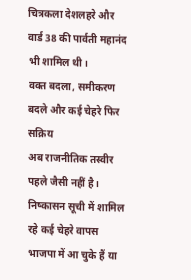चित्रकला देशलहरे और वार्ड 38 की पार्वती महानंद भी शामिल थी।
वक्त बदला, समीकरण बदले और कई चेहरे फिर सक्रिय
अब राजनीतिक तस्वीर पहले जैसी नहीं है। निष्कासन सूची में शामिल रहे कई चेहरे वापस भाजपा में आ चुके हैं या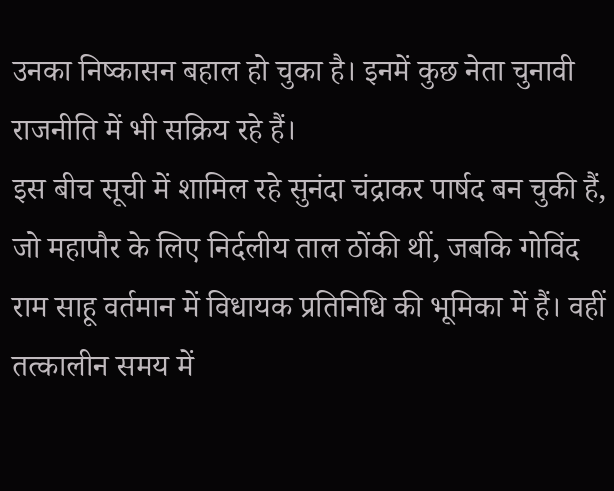उनका निष्कासन बहाल हो चुका है। इनमें कुछ नेता चुनावी राजनीति में भी सक्रिय रहे हैं।
इस बीच सूची में शामिल रहे सुनंदा चंद्राकर पार्षद बन चुकी हैं, जो महापौर के लिए निर्दलीय ताल ठोंकी थीं, जबकि गोविंद राम साहू वर्तमान में विधायक प्रतिनिधि की भूमिका में हैं। वहीं तत्कालीन समय में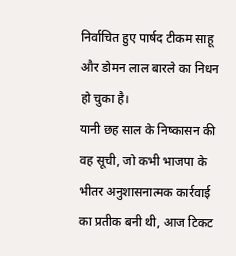निर्वाचित हुए पार्षद टीकम साहू और डोमन लाल बारले का निधन हो चुका है।
यानी छह साल के निष्कासन की वह सूची, जो कभी भाजपा के भीतर अनुशासनात्मक कार्रवाई का प्रतीक बनी थी, आज टिकट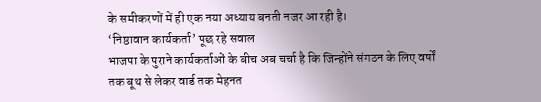के समीकरणों में ही एक नया अध्याय बनती नजर आ रही है।
‘निष्ठावान कार्यकर्ता’ पूछ रहे सवाल
भाजपा के पुराने कार्यकर्ताओं के बीच अब चर्चा है कि जिन्होंने संगठन के लिए वर्षों तक बूथ से लेकर वार्ड तक मेहनत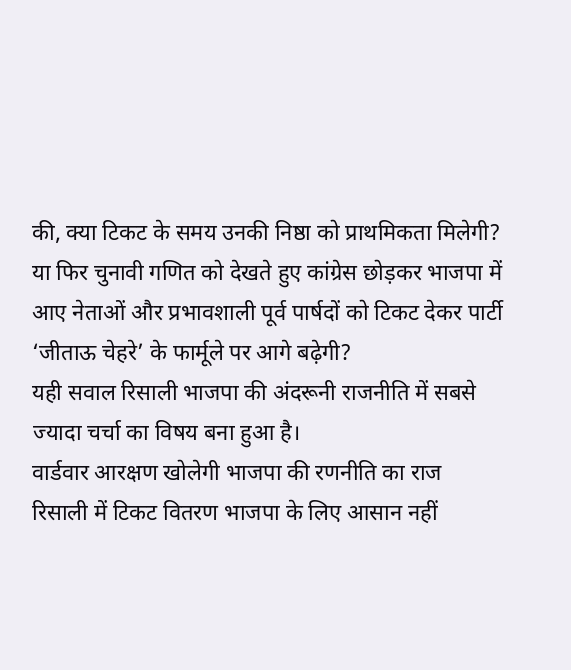की, क्या टिकट के समय उनकी निष्ठा को प्राथमिकता मिलेगी?
या फिर चुनावी गणित को देखते हुए कांग्रेस छोड़कर भाजपा में आए नेताओं और प्रभावशाली पूर्व पार्षदों को टिकट देकर पार्टी ‘जीताऊ चेहरे’ के फार्मूले पर आगे बढ़ेगी?
यही सवाल रिसाली भाजपा की अंदरूनी राजनीति में सबसे ज्यादा चर्चा का विषय बना हुआ है।
वार्डवार आरक्षण खोलेगी भाजपा की रणनीति का राज
रिसाली में टिकट वितरण भाजपा के लिए आसान नहीं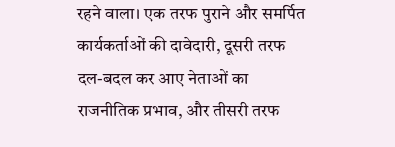रहने वाला। एक तरफ पुराने और समर्पित कार्यकर्ताओं की दावेदारी, दूसरी तरफ दल-बदल कर आए नेताओं का राजनीतिक प्रभाव, और तीसरी तरफ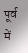पूर्व में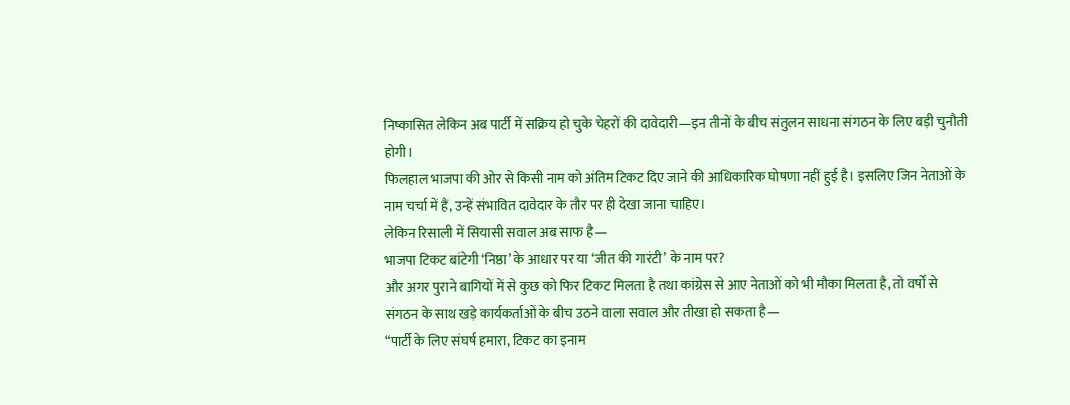निष्कासित लेकिन अब पार्टी में सक्रिय हो चुके चेहरों की दावेदारी—इन तीनों के बीच संतुलन साधना संगठन के लिए बड़ी चुनौती होगी।
फिलहाल भाजपा की ओर से किसी नाम को अंतिम टिकट दिए जाने की आधिकारिक घोषणा नहीं हुई है। इसलिए जिन नेताओं के नाम चर्चा में हैं, उन्हें संभावित दावेदार के तौर पर ही देखा जाना चाहिए।
लेकिन रिसाली में सियासी सवाल अब साफ है—
भाजपा टिकट बांटेगी ‘निष्ठा’ के आधार पर या ‘जीत की गारंटी’ के नाम पर?
और अगर पुराने बागियों में से कुछ को फिर टिकट मिलता है तथा कांग्रेस से आए नेताओं को भी मौका मिलता है, तो वर्षों से संगठन के साथ खड़े कार्यकर्ताओं के बीच उठने वाला सवाल और तीखा हो सकता है—
“पार्टी के लिए संघर्ष हमारा, टिकट का इनाम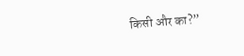किसी और का?”